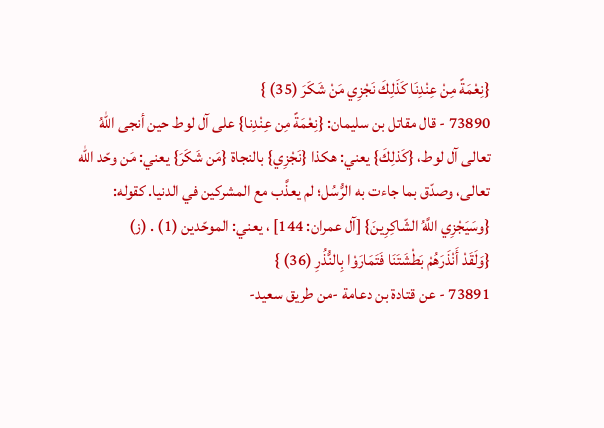{نِعْمَةً مِنْ عِنْدِنَا كَذَلِكَ نَجْزِي مَنْ شَكَرَ (35) }
73890 - قال مقاتل بن سليمان: {نِعْمَةً مِن عِنْدِنا} على آل لوط حين أنجى اللهُ تعالى آل لوط، {كَذلِكَ} يعني: هكذا {نَجْزِي} بالنجاة {مَن شَكَرَ} يعني: مَن وحّد الله تعالى، وصدّق بما جاءت به الرُّسُل؛ لم يعذَّب مع المشركين في الدنيا. كقوله: {وسَيَجْزِي اللَّهُ الشّاكِرِينَ} [آل عمران: 144] ، يعني: الموحّدين (1) . (ز)
{وَلَقَدْ أَنْذَرَهُمْ بَطْشَتَنَا فَتَمَارَوْا بِالنُّذُرِ (36) }
73891 - عن قتادة بن دعامة -من طريق سعيد-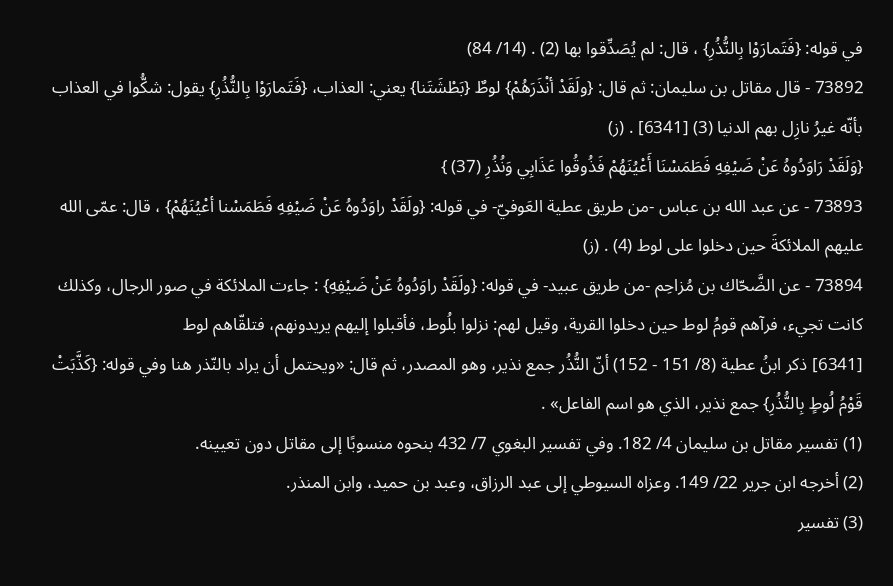في قوله: {فَتَمارَوْا بِالنُّذُرِ} ، قال: لم يُصَدِّقوا بها (2) . (14/ 84)
73892 - قال مقاتل بن سليمان: ثم قال: {ولَقَدْ أنْذَرَهُمْ} لوطٌ {بَطْشَتَنا} يعني: العذاب، {فَتَمارَوْا بِالنُّذُرِ} يقول: شكُّوا في العذاب بأنّه غيرُ نازِل بهم الدنيا (3) [6341] . (ز)
{وَلَقَدْ رَاوَدُوهُ عَنْ ضَيْفِهِ فَطَمَسْنَا أَعْيُنَهُمْ فَذُوقُوا عَذَابِي وَنُذُرِ (37) }
73893 - عن عبد الله بن عباس -من طريق عطية العَوفيّ- في قوله: {ولَقَدْ راوَدُوهُ عَنْ ضَيْفِهِ فَطَمَسْنا أعْيُنَهُمْ} ، قال: عمّى الله عليهم الملائكةَ حين دخلوا على لوط (4) . (ز)
73894 - عن الضَّحّاك بن مُزاحِم -من طريق عبيد- في قوله: {ولَقَدْ راوَدُوهُ عَنْ ضَيْفِهِ} : جاءت الملائكة في صور الرجال، وكذلك كانت تجيء، فرآهم قومُ لوط حين دخلوا القرية، وقيل لهم: نزلوا بلُوط، فأقبلوا إليهم يريدونهم، فتلقّاهم لوط
[6341] ذكر ابنُ عطية (8/ 151 - 152) أنّ النُّذُر جمع نذير، وهو المصدر، ثم قال: «ويحتمل أن يراد بالنّذر هنا وفي قوله: {كَذَّبَتْ قَوْمُ لُوطٍ بِالنُّذُرِ} جمع نذير، الذي هو اسم الفاعل» .
(1) تفسير مقاتل بن سليمان 4/ 182. وفي تفسير البغوي 7/ 432 بنحوه منسوبًا إلى مقاتل دون تعيينه.
(2) أخرجه ابن جرير 22/ 149. وعزاه السيوطي إلى عبد الرزاق، وعبد بن حميد، وابن المنذر.
(3) تفسير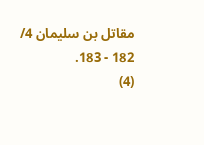مقاتل بن سليمان 4/ 182 - 183.
(4)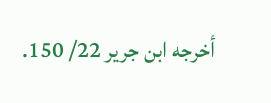أخرجه ابن جرير 22/ 150.